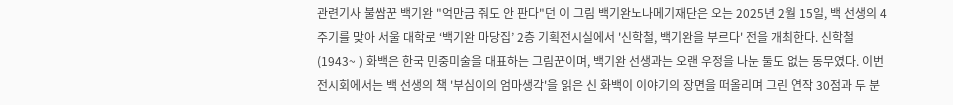관련기사 불쌈꾼 백기완 "억만금 줘도 안 판다"던 이 그림 백기완노나메기재단은 오는 2025년 2월 15일, 백 선생의 4주기를 맞아 서울 대학로 ‘백기완 마당집’ 2층 기획전시실에서 '신학철, 백기완을 부르다' 전을 개최한다. 신학철(1943~ ) 화백은 한국 민중미술을 대표하는 그림꾼이며, 백기완 선생과는 오랜 우정을 나눈 둘도 없는 동무였다. 이번 전시회에서는 백 선생의 책 '부심이의 엄마생각'을 읽은 신 화백이 이야기의 장면을 떠올리며 그린 연작 30점과 두 분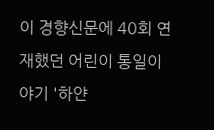이 경향신문에 40회 연재했던 어린이 통일이야기 '하얀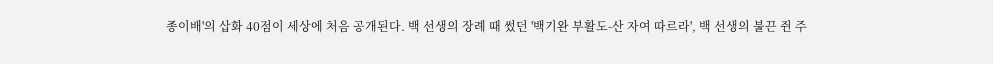종이배'의 삽화 40점이 세상에 처음 공개된다. 백 선생의 장례 때 썼던 '백기완 부활도-산 자여 따르라', 백 선생의 불끈 쥔 주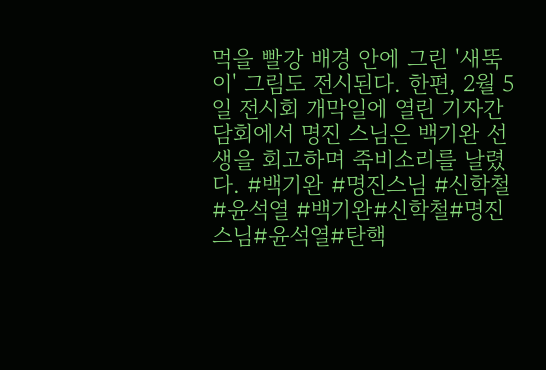먹을 빨강 배경 안에 그린 '새뚝이' 그림도 전시된다. 한편, 2월 5일 전시회 개막일에 열린 기자간담회에서 명진 스님은 백기완 선생을 회고하며 죽비소리를 날렸다. #백기완 #명진스님 #신학철 #윤석열 #백기완#신학철#명진스님#윤석열#탄핵